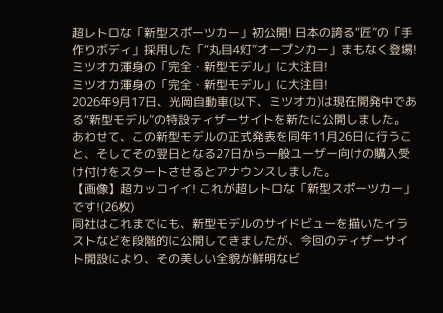超レトロな「新型スポーツカー」初公開! 日本の誇る“匠”の「手作りボディ」採用した「“丸目4灯”オープンカー」まもなく登場! ミツオカ渾身の「完全・新型モデル」に大注目!
ミツオカ渾身の「完全・新型モデル」に大注目!
2026年9月17日、光岡自動車(以下、ミツオカ)は現在開発中である“新型モデル”の特設ティザーサイトを新たに公開しました。
あわせて、この新型モデルの正式発表を同年11月26日に行うこと、そしてその翌日となる27日から一般ユーザー向けの購入受け付けをスタートさせるとアナウンスしました。
【画像】超カッコイイ! これが超レトロな「新型スポーツカー」です!(26枚)
同社はこれまでにも、新型モデルのサイドビューを描いたイラストなどを段階的に公開してきましたが、今回のティザーサイト開設により、その美しい全貌が鮮明なビ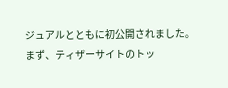ジュアルとともに初公開されました。
まず、ティザーサイトのトッ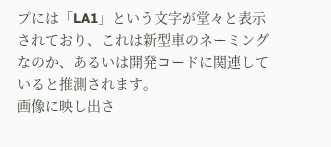プには「LA1」という文字が堂々と表示されており、これは新型車のネーミングなのか、あるいは開発コードに関連していると推測されます。
画像に映し出さ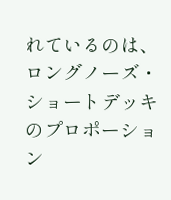れているのは、ロングノーズ・ショートデッキのプロポーション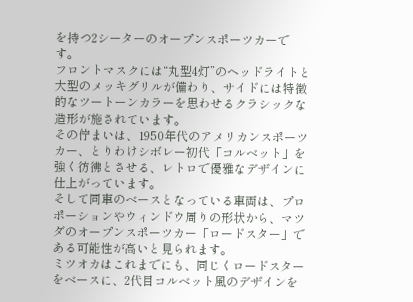を持つ2シーターのオープンスポーツカーです。
フロントマスクには“丸型4灯”のヘッドライトと大型のメッキグリルが備わり、サイドには特徴的なツートーンカラーを思わせるクラシックな造形が施されています。
その佇まいは、1950年代のアメリカンスポーツカー、とりわけシボレー初代「コルベット」を強く彷彿とさせる、レトロで優雅なデザインに仕上がっています。
そして同車のベースとなっている車両は、プロポーションやウィンドウ周りの形状から、マツダのオープンスポーツカー「ロードスター」である可能性が高いと見られます。
ミツオカはこれまでにも、同じくロードスターをベースに、2代目コルベット風のデザインを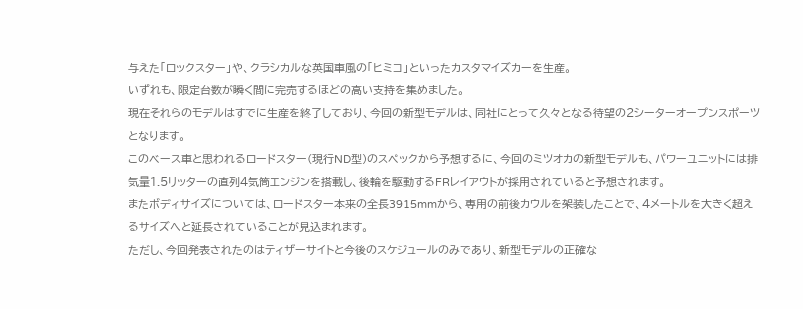与えた「ロックスター」や、クラシカルな英国車風の「ヒミコ」といったカスタマイズカーを生産。
いずれも、限定台数が瞬く間に完売するほどの高い支持を集めました。
現在それらのモデルはすでに生産を終了しており、今回の新型モデルは、同社にとって久々となる待望の2シーターオープンスポーツとなります。
このベース車と思われるロードスター(現行ND型)のスペックから予想するに、今回のミツオカの新型モデルも、パワーユニットには排気量1.5リッターの直列4気筒エンジンを搭載し、後輪を駆動するFRレイアウトが採用されていると予想されます。
またボディサイズについては、ロードスター本来の全長3915mmから、専用の前後カウルを架装したことで、4メートルを大きく超えるサイズへと延長されていることが見込まれます。
ただし、今回発表されたのはティザーサイトと今後のスケジュールのみであり、新型モデルの正確な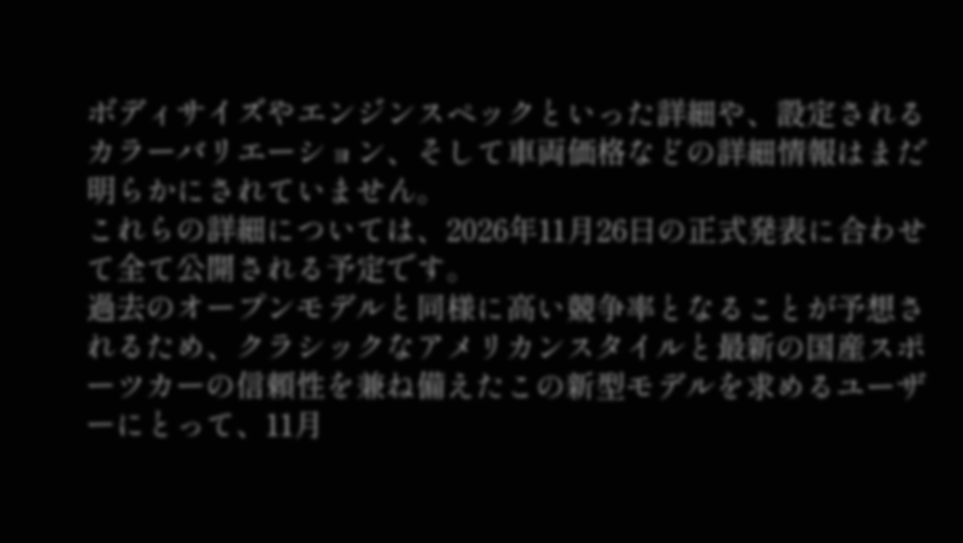ボディサイズやエンジンスペックといった詳細や、設定されるカラーバリエーション、そして車両価格などの詳細情報はまだ明らかにされていません。
これらの詳細については、2026年11月26日の正式発表に合わせて全て公開される予定です。
過去のオープンモデルと同様に高い競争率となることが予想されるため、クラシックなアメリカンスタイルと最新の国産スポーツカーの信頼性を兼ね備えたこの新型モデルを求めるユーザーにとって、11月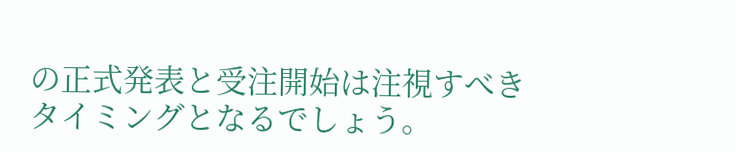の正式発表と受注開始は注視すべきタイミングとなるでしょう。